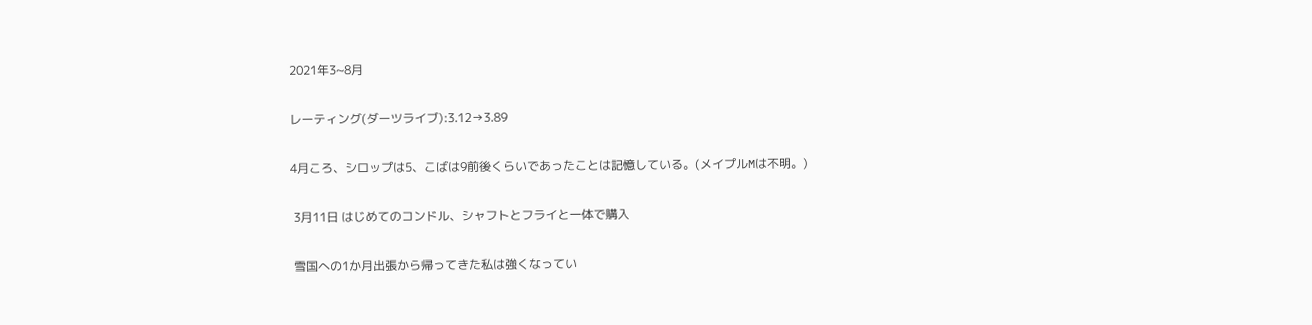2021年3~8月

レーティング(ダーツライブ):3.12→3.89

4月ころ、シロップは5、こばは9前後くらいであったことは記憶している。(メイプルMは不明。)

 3月11日 はじめてのコンドル、シャフトとフライと一体で購入

 雪国への1か月出張から帰ってきた私は強くなってい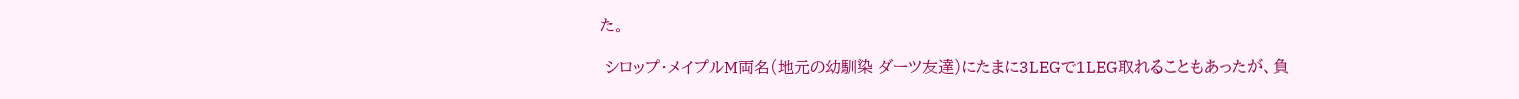た。

 シロップ・メイプルM両名(地元の幼馴染 ダーツ友達)にたまに3LEGで1LEG取れることもあったが、負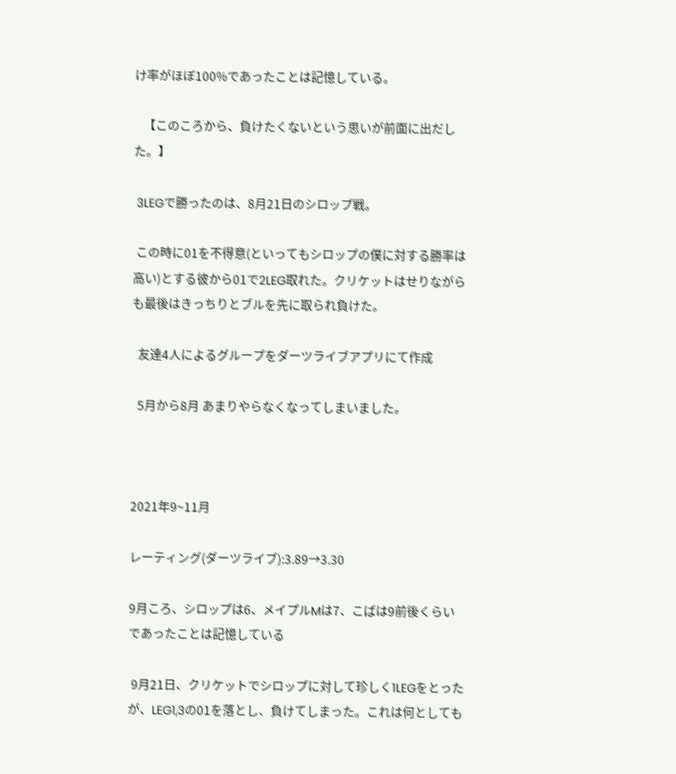け率がほぼ100%であったことは記憶している。

   【このころから、負けたくないという思いが前面に出だした。】

 3LEGで勝ったのは、8月21日のシロップ戦。

 この時に01を不得意(といってもシロップの僕に対する勝率は高い)とする彼から01で2LEG取れた。クリケットはせりながらも最後はきっちりとブルを先に取られ負けた。

  友達4人によるグループをダーツライブアプリにて作成

  5月から8月 あまりやらなくなってしまいました。



2021年9~11月

レーティング(ダーツライブ):3.89→3.30

9月ころ、シロップは6、メイプルMは7、こばは9前後くらいであったことは記憶している

 9月21日、クリケットでシロップに対して珍しく1LEGをとったが、LEG1,3の01を落とし、負けてしまった。これは何としても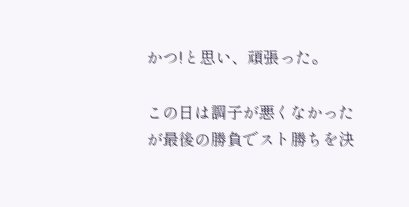かつ!と思い、頑張った。

この日は調子が悪くなかったが最後の勝負でスト勝ちを決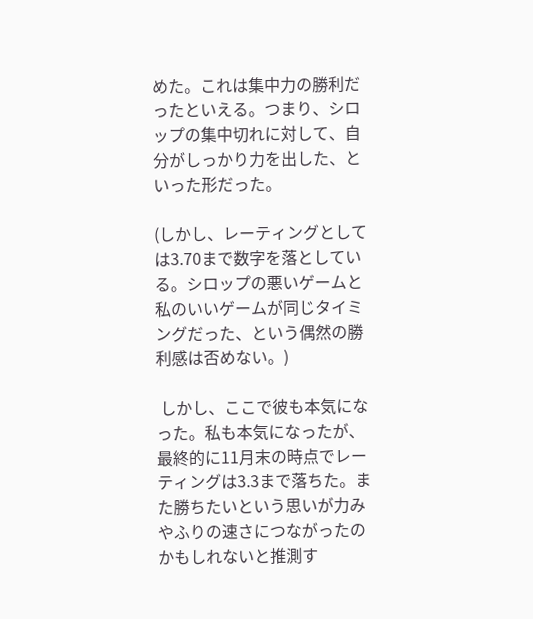めた。これは集中力の勝利だったといえる。つまり、シロップの集中切れに対して、自分がしっかり力を出した、といった形だった。

(しかし、レーティングとしては3.70まで数字を落としている。シロップの悪いゲームと私のいいゲームが同じタイミングだった、という偶然の勝利感は否めない。)

 しかし、ここで彼も本気になった。私も本気になったが、最終的に11月末の時点でレーティングは3.3まで落ちた。また勝ちたいという思いが力みやふりの速さにつながったのかもしれないと推測す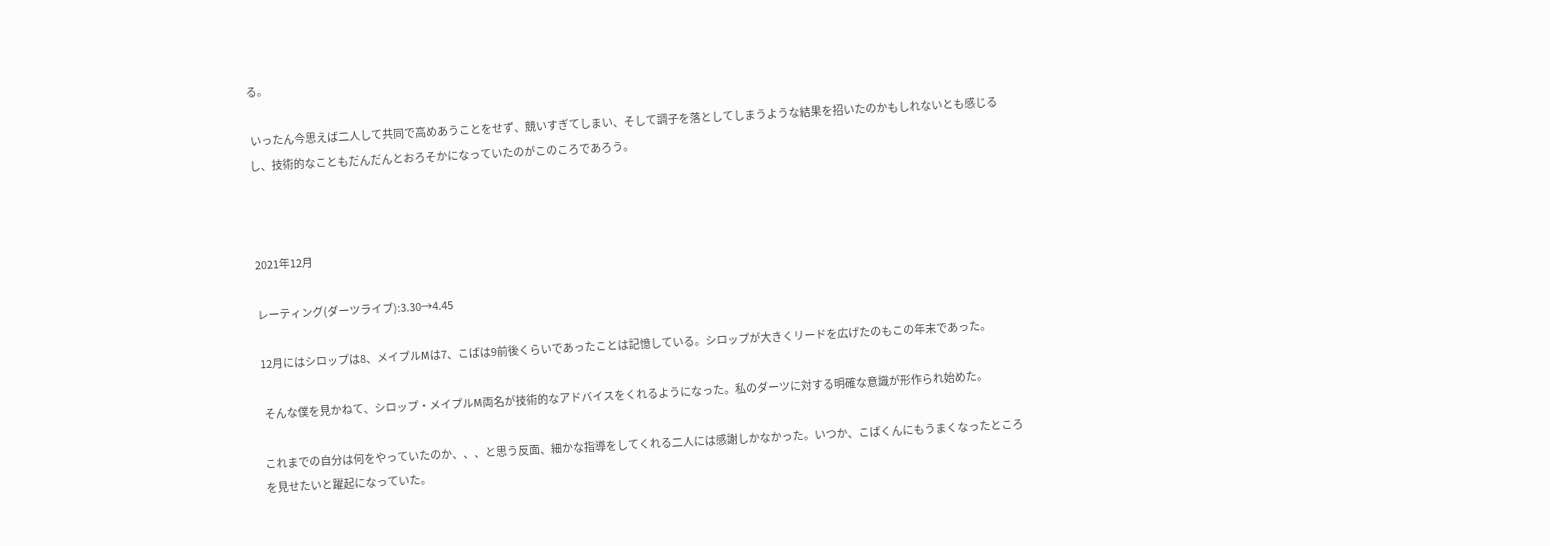る。

 いったん今思えば二人して共同で高めあうことをせず、競いすぎてしまい、そして調子を落としてしまうような結果を招いたのかもしれないとも感じるし、技術的なこともだんだんとおろそかになっていたのがこのころであろう。



2021年12月

レーティング(ダーツライブ):3.30→4.45

12月にはシロップは8、メイプルMは7、こばは9前後くらいであったことは記憶している。シロップが大きくリードを広げたのもこの年末であった。

 そんな僕を見かねて、シロップ・メイプルM両名が技術的なアドバイスをくれるようになった。私のダーツに対する明確な意識が形作られ始めた。

これまでの自分は何をやっていたのか、、、と思う反面、細かな指導をしてくれる二人には感謝しかなかった。いつか、こばくんにもうまくなったところを見せたいと躍起になっていた。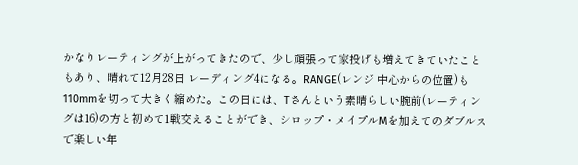かなりレーティングが上がってきたので、少し頑張って家投げも増えてきていたこともあり、晴れて12月28日 レーディング4になる。RANGE(レンジ 中心からの位置)も110mmを切って大きく縮めた。この日には、Tさんという素晴らしい腕前(レーティングは16)の方と初めて1戦交えることができ、シロップ・メイプルMを加えてのダブルスで楽しい年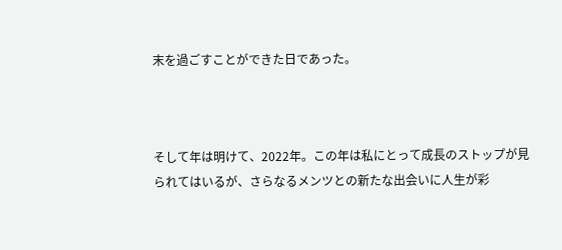末を過ごすことができた日であった。



そして年は明けて、2022年。この年は私にとって成長のストップが見られてはいるが、さらなるメンツとの新たな出会いに人生が彩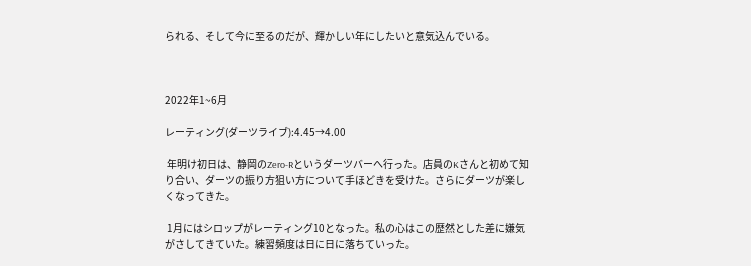られる、そして今に至るのだが、輝かしい年にしたいと意気込んでいる。



2022年1~6月

レーティング(ダーツライブ):4.45→4.00

 年明け初日は、静岡のZero-Rというダーツバーへ行った。店員のKさんと初めて知り合い、ダーツの振り方狙い方について手ほどきを受けた。さらにダーツが楽しくなってきた。

 1月にはシロップがレーティング10となった。私の心はこの歴然とした差に嫌気がさしてきていた。練習頻度は日に日に落ちていった。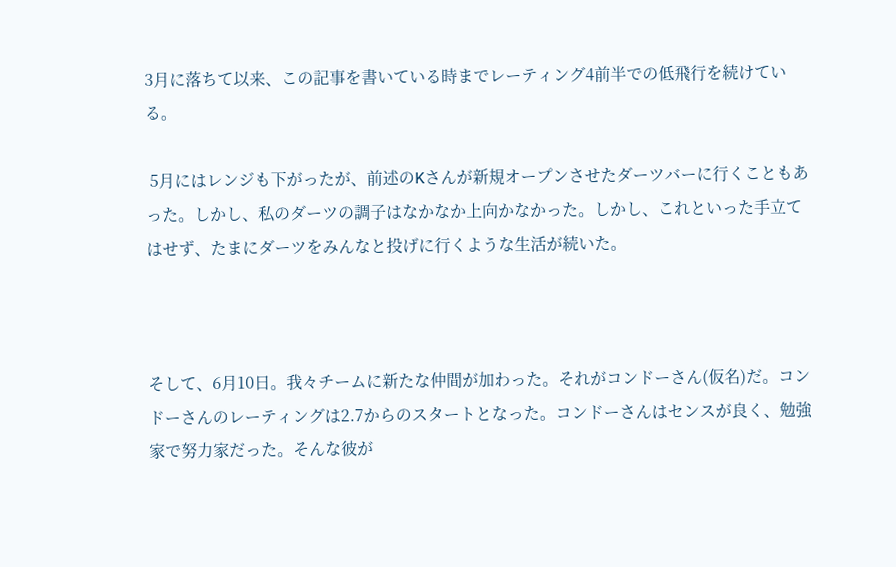3月に落ちて以来、この記事を書いている時までレーティング4前半での低飛行を続けている。

 5月にはレンジも下がったが、前述のKさんが新規オープンさせたダーツバーに行くこともあった。しかし、私のダーツの調子はなかなか上向かなかった。しかし、これといった手立てはせず、たまにダーツをみんなと投げに行くような生活が続いた。



そして、6月10日。我々チームに新たな仲間が加わった。それがコンドーさん(仮名)だ。コンドーさんのレーティングは2.7からのスタートとなった。コンドーさんはセンスが良く、勉強家で努力家だった。そんな彼が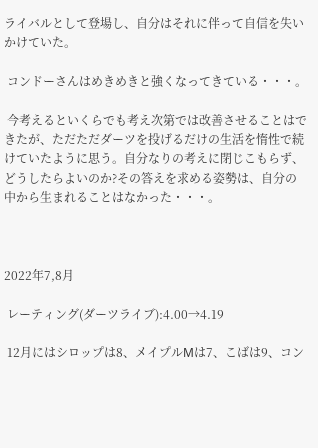ライバルとして登場し、自分はそれに伴って自信を失いかけていた。

 コンドーさんはめきめきと強くなってきている・・・。

 今考えるといくらでも考え次第では改善させることはできたが、ただただダーツを投げるだけの生活を惰性で続けていたように思う。自分なりの考えに閉じこもらず、どうしたらよいのか?その答えを求める姿勢は、自分の中から生まれることはなかった・・・。



2022年7,8月

 レーティング(ダーツライブ):4.00→4.19

 12月にはシロップは8、メイプルMは7、こばは9、コン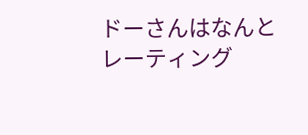ドーさんはなんとレーティング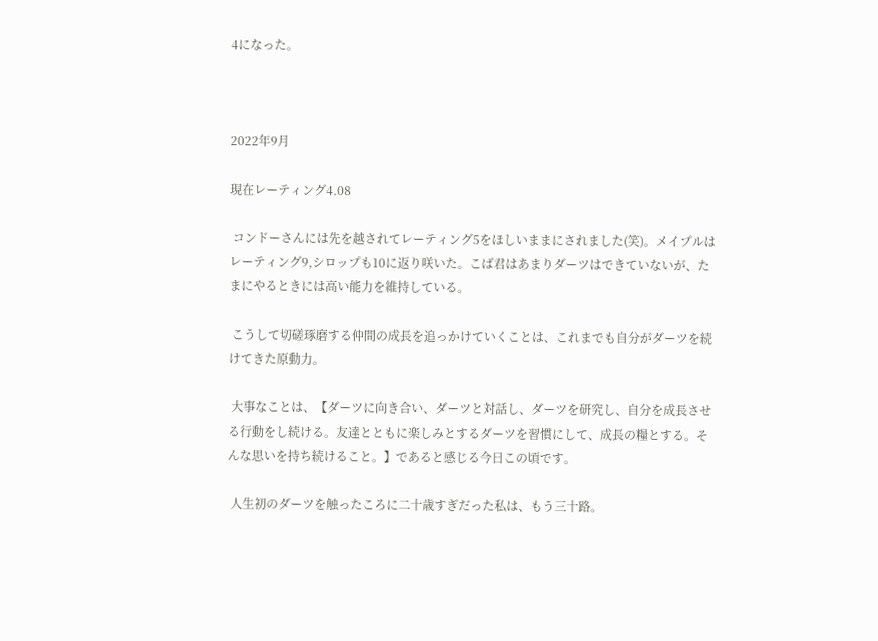4になった。



2022年9月

現在レーティング4.08

 コンドーさんには先を越されてレーティング5をほしいままにされました(笑)。メイプルはレーティング9,シロップも10に返り咲いた。こば君はあまりダーツはできていないが、たまにやるときには高い能力を維持している。

 こうして切磋琢磨する仲間の成長を追っかけていくことは、これまでも自分がダーツを続けてきた原動力。

 大事なことは、【ダーツに向き合い、ダーツと対話し、ダーツを研究し、自分を成長させる行動をし続ける。友達とともに楽しみとするダーツを習慣にして、成長の糧とする。そんな思いを持ち続けること。】であると感じる今日この頃です。

 人生初のダーツを触ったころに二十歳すぎだった私は、もう三十路。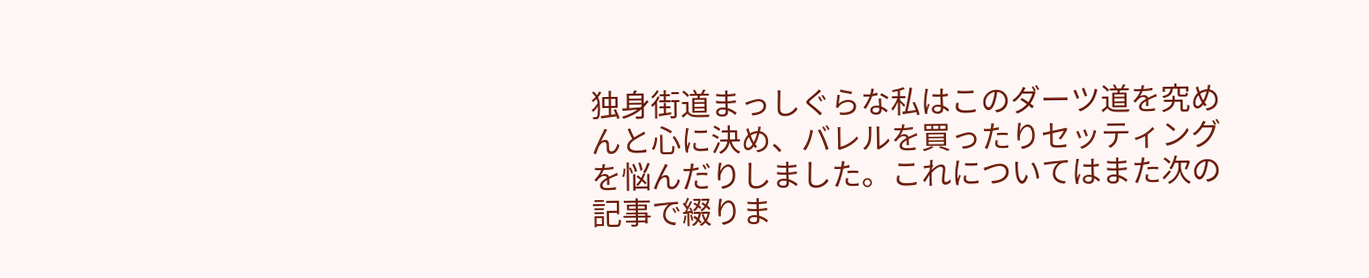独身街道まっしぐらな私はこのダーツ道を究めんと心に決め、バレルを買ったりセッティングを悩んだりしました。これについてはまた次の記事で綴りま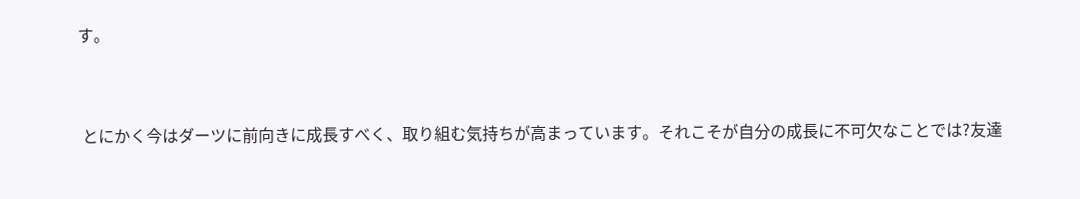す。



 とにかく今はダーツに前向きに成長すべく、取り組む気持ちが高まっています。それこそが自分の成長に不可欠なことでは?友達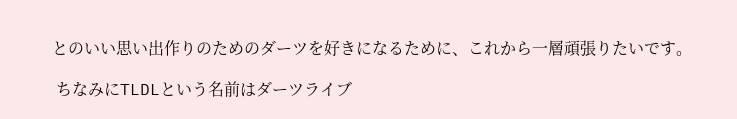とのいい思い出作りのためのダーツを好きになるために、これから一層頑張りたいです。

 ちなみにTLDLという名前はダーツライブ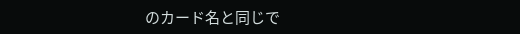のカード名と同じで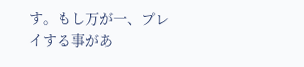す。もし万が一、プレイする事があ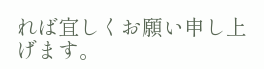れば宜しくお願い申し上げます。